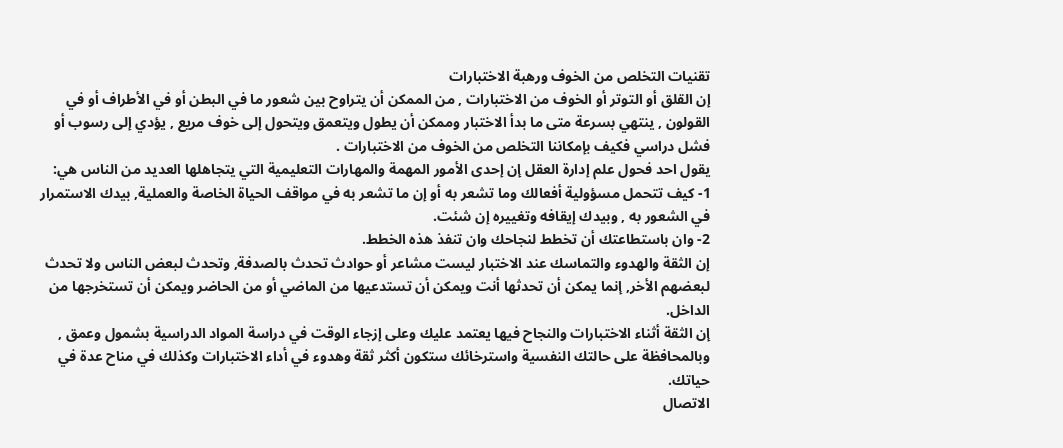تقنيات التخلص من الخوف ورهبة الاختبارات
إن القلق أو التوتر أو الخوف من الاختبارات , من الممكن أن يتراوح بين شعور ما في البطن أو في الأطراف أو في القولون , ينتهي بسرعة متى ما بدأ الاختبار وممكن أن يطول ويتعمق ويتحول إلى خوف مريع , يؤدي إلى رسوب أو فشل دراسي فكيف بإمكاننا التخلص من الخوف من الاختبارات .
يقول احد فحول علم إدارة العقل إن إحدى الأمور المهمة والمهارات التعليمية التي يتجاهلها العديد من الناس هي:
1- كيف تتحمل مسؤولية أفعالك وما تشعر به أو إن ما تشعر به في مواقف الحياة الخاصة والعملية, بيدك الاستمرار في الشعور به , وبيدك إيقافه وتغييره إن شئت.
2- وان باستطاعتك أن تخطط لنجاحك وان تنفذ هذه الخطط.
إن الثقة والهدوء والتماسك عند الاختبار ليست مشاعر أو حوادث تحدث بالصدفة, وتحدث لبعض الناس ولا تحدث لبعضهم الأخر, إنما يمكن أن تحدثها أنت ويمكن أن تستدعيها من الماضي أو من الحاضر ويمكن أن تستخرجها من الداخل.
إن الثقة أثناء الاختبارات والنجاح فيها يعتمد عليك وعلى إزجاء الوقت في دراسة المواد الدراسية بشمول وعمق , وبالمحافظة على حالتك النفسية واسترخائك ستكون أكثر ثقة وهدوء في أداء الاختبارات وكذلك في مناح عدة في حياتك.
الاتصال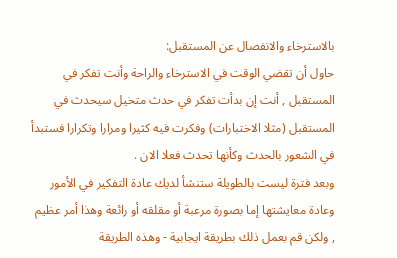بالاسترخاء والانفصال عن المستقبل:
حاول أن تقضي الوقت في الاسترخاء والراحة وأنت تفكر في المستقبل , أنت إن بدأت تفكر في حدث متخيل سيحدث في المستقبل (مثلا الاختبارات) وفكرت فيه كثيرا ومرارا وتكرارا فستبدأ في الشعور بالحدث وكأنها تحدث فعلا الان .
وبعد فترة ليست بالطويلة ستنشأ لديك عادة التفكير في الأمور وعادة معايشتها إما بصورة مرعبة أو مقلقه أو رائعة وهذا أمر عظيم , ولكن قم بعمل ذلك بطريقة ايجابية - وهذه الطريقة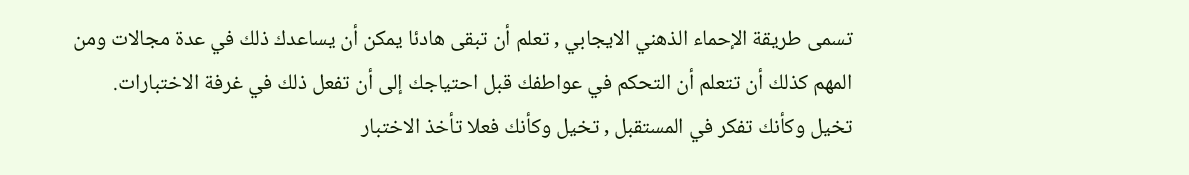تسمى طريقة الإحماء الذهني الايجابي , تعلم أن تبقى هادئا يمكن أن يساعدك ذلك في عدة مجالات ومن المهم كذلك أن تتعلم أن التحكم في عواطفك قبل احتياجك إلى أن تفعل ذلك في غرفة الاختبارات.
تخيل وكأنك تفكر في المستقبل , تخيل وكأنك فعلا تأخذ الاختبار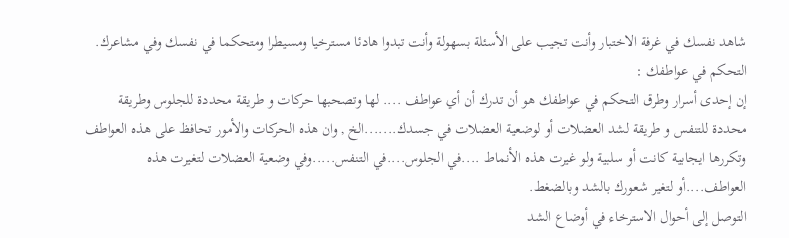شاهد نفسك في غرفة الاختبار وأنت تجيب على الأسئلة بسهولة وأنت تبدوا هادئا مسترخيا ومسيطرا ومتحكما في نفسك وفي مشاعرك.
التحكم في عواطفك :
إن إحدى أسرار وطرق التحكم في عواطفك هو أن تدرك أن أي عواطف .... لها وتصحبها حركات و طريقة محددة للجلوس وطريقة محددة للتنفس و طريقة لشد العضلات أو لوضعية العضلات في جسدك.......الخ , وان هذه الحركات والأمور تحافظ على هذه العواطف وتكررها ايجابية كانت أو سلبية ولو غيرت هذه الأنماط ....في الجلوس....في التنفس.....وفي وضعية العضلات لتغيرت هذه العواطف....أو لتغير شعورك بالشد وبالضغط.
التوصل إلى أحوال الاسترخاء في أوضاع الشد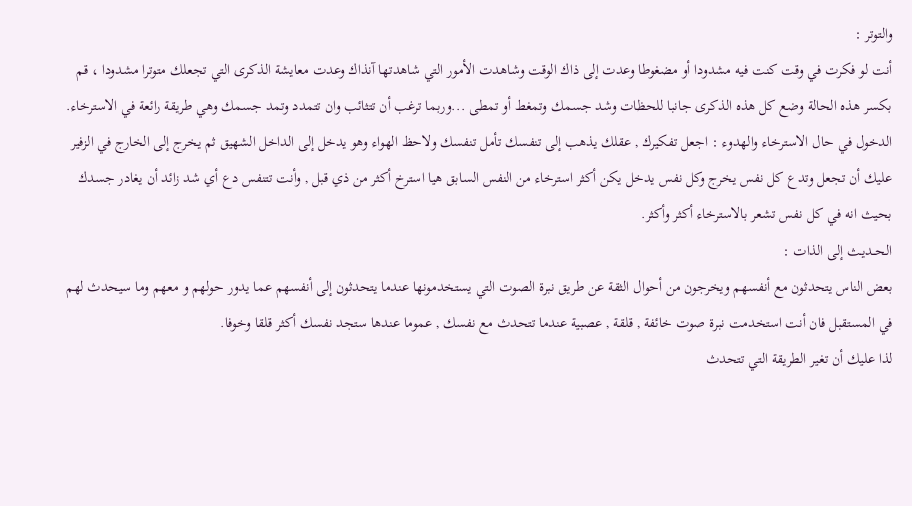والتوتر :
أنت لو فكرت في وقت كنت فيه مشدودا أو مضغوطا وعدت إلى ذاك الوقت وشاهدت الأمور التي شاهدتها آنذاك وعدت معايشة الذكرى التي تجعلك متوترا مشدودا ، قم بكسر هذه الحالة وضع كل هذه الذكرى جانبا للحظات وشد جسمك وتمغط أو تمطى ...وربما ترغب أن تتثائب وان تتمدد وتمد جسمك وهي طريقة رائعة في الاسترخاء.
الدخول في حال الاسترخاء والهدوء : اجعل تفكيرك , عقلك يذهب إلى تنفسك تأمل تنفسك ولاحظ الهواء وهو يدخل إلى الداخل الشهيق ثم يخرج إلى الخارج في الزفير عليك أن تجعل وتدع كل نفس يخرج وكل نفس يدخل يكن أكثر استرخاء من النفس السابق هيا استرخ أكثر من ذي قبل , وأنت تتنفس دع أي شد زائد أن يغادر جسدك بحيث انه في كل نفس تشعر بالاسترخاء أكثر وأكثر.
الحــديـث إلى الذات :
بعض الناس يتحدثون مع أنفسهم ويخرجون من أحوال الثقة عن طريق نبرة الصوت التي يستخدمونها عندما يتحدثون إلى أنفسهم عما يدور حولهم و معهم وما سيحدث لهم في المستقبل فان أنت استخدمت نبرة صوت خائفة , قلقة , عصبية عندما تتحدث مع نفسك , عموما عندها ستجد نفسك أكثر قلقا وخوفا.
لذا عليك أن تغير الطريقة التي تتحدث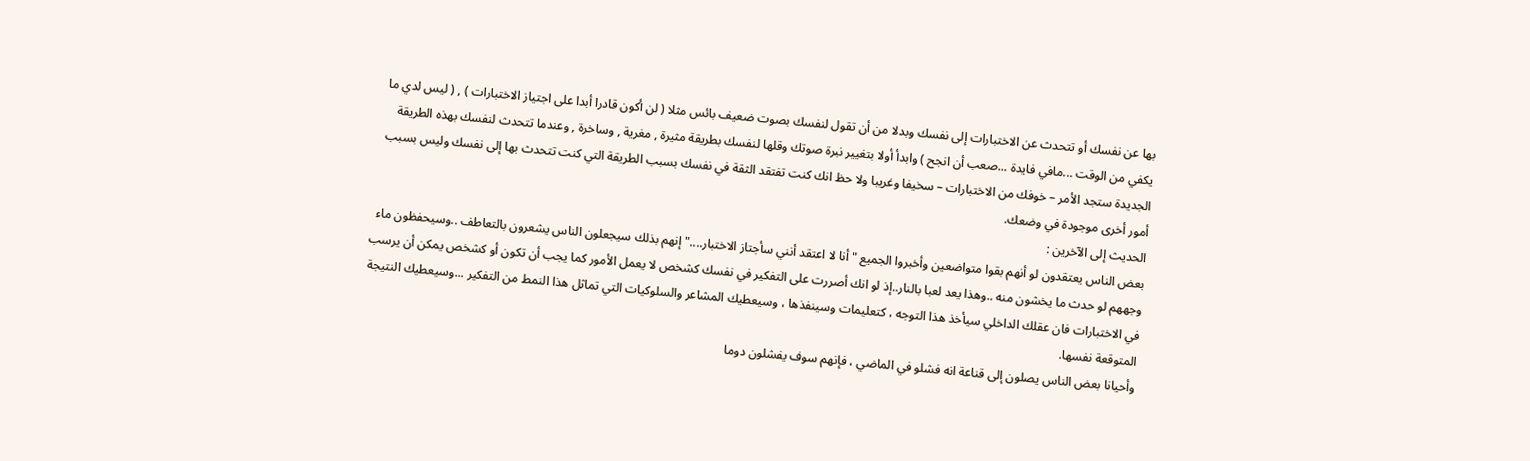بها عن نفسك أو تتحدث عن الاختبارات إلى نفسك وبدلا من أن تقول لنفسك بصوت ضعيف بائس مثلا ( لن أكون قادرا أبدا على اجتياز الاختبارات ) , ( ليس لدي ما يكفي من الوقت ...مافي فايدة ...صعب أن انجح ) وابدأ أولا بتغيير نبرة صوتك وقلها لنفسك بطريقة مثيرة , مغرية , وساخرة , وعندما تتحدث لنفسك بهذه الطريقة الجديدة ستجد الأمر – خوفك من الاختبارات – سخيفا وغريبا ولا حظ انك كنت تفتقد الثقة في نفسك بسبب الطريقة التي كنت تتحدث بها إلى نفسك وليس بسبب أمور أخرى موجودة في وضعك.
الحديث إلى الآخرين :
بعض الناس يعتقدون لو أنهم بقوا متواضعين وأخبروا الجميع " أنا لا اعتقد أنني سأجتاز الاختبار...." إنهم بذلك سيجعلون الناس يشعرون بالتعاطف ..وسيحفظون ماء وجههم لو حدث ما يخشون منه ..وهذا يعد لعبا بالنار..إذ لو انك أصررت على التفكير في نفسك كشخص لا يعمل الأمور كما يجب أن تكون أو كشخص يمكن أن يرسب في الاختبارات فان عقلك الداخلي سيأخذ هذا التوجه ، كتعليمات وسينفذها ، وسيعطيك المشاعر والسلوكيات التي تماثل هذا النمط من التفكير ...وسيعطيك النتيجة المتوقعة نفسها.
وأحيانا بعض الناس يصلون إلى قناعة انه فشلو في الماضي ، فإنهم سوف يفشلون دوما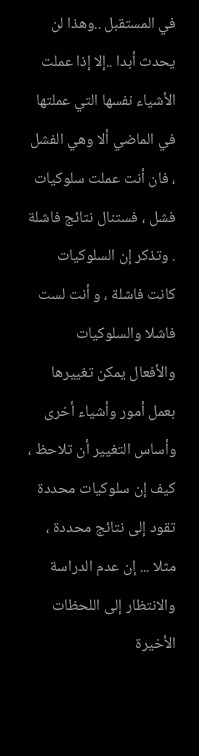في المستقبل ..وهذا لن يحدث أبدا ..إلا إذا عملت الأشياء نفسها التي عملتها في الماضي ألا وهي الفشل ، فان أنت عملت سلوكيات فشل ، فستنال نتائج فاشلة . وتذكر إن السلوكيات كانت فاشلة ، و أنت لست فاشلا والسلوكيات والأفعال يمكن تغييرها بعمل أمور وأشياء أخرى وأساس التغيير أن تلاحظ ، كيف إن سلوكيات محددة تقود إلى نتائج محددة ، مثلا ... إن عدم الدراسة والانتظار إلى اللحظات الأخيرة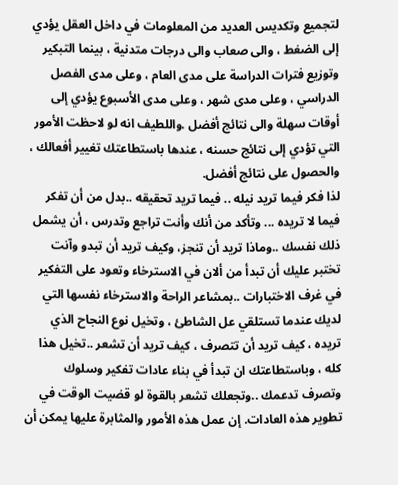لتجميع وتكديس العديد من المعلومات في داخل العقل يؤدي إلى الضغط ، والى صعاب والى درجات متدنية ، بينما التبكير وتوزيع فترات الدراسة على مدى العام ، وعلى مدى الفصل الدراسي ، وعلى مدى شهر ، وعلى مدى الأسبوع يؤدي إلى أوقات سهلة والى نتائج أفضل .واللطيف انه لو لاحظت الأمور التي تؤدي إلى نتائج حسنه ، عندها باستطاعتك تغيير أفعالك ، والحصول على نتائج أفضل.
لذا فكر فيما تريد نيله .. فيما تريد تحقيقه ..بدل من أن تفكر فيما لا تريده ... وتأكد من أنك وأنت تراجع وتدرس ، أن يشمل ذلك نفسك ..وماذا تريد أن تنجز، وكيف تريد أن تبدو وآنت تختبر عليك أن تبدأ من ألان في الاسترخاء وتعود على التفكير في غرف الاختبارات ..بمشاعر الراحة والاسترخاء نفسها التي لديك عندما تستلقي عل الشاطئ ، وتخيل نوع النجاح الذي تريده ، كيف تريد أن تتصرف ، كيف تريد أن تشعر ..تخيل هذا كله ، وباستطاعتك ان تبدأ في بناء عادات تفكير وسلوك وتصرف تدعمك ..وتجعلك تشعر بالقوة لو قضيت الوقت في تطوير هذه العادات. إن عمل هذه الأمور والمثابرة عليها يمكن أن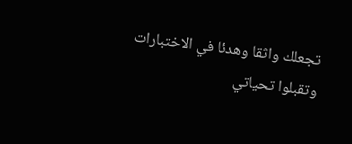تجعلك واثقا وهدئا في الاختبارات
وتقبلوا تحياتي